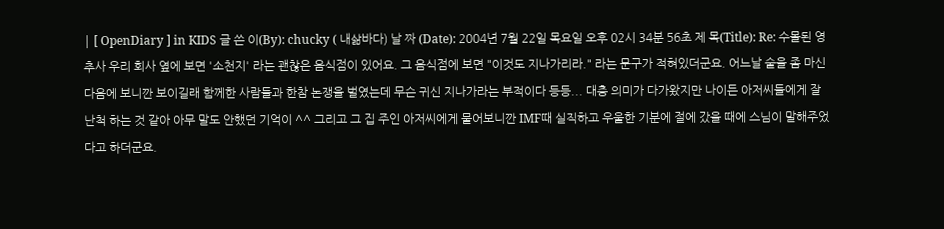| [ OpenDiary ] in KIDS 글 쓴 이(By): chucky ( 내삶바다) 날 짜 (Date): 2004년 7월 22일 목요일 오후 02시 34분 56초 제 목(Title): Re: 수몰된 영추사 우리 회사 옆에 보면 '소천지' 라는 괜찮은 음식점이 있어요. 그 음식점에 보면 "이것도 지나가리라." 라는 문구가 적혀있더군요. 어느날 술을 좀 마신 다음에 보니깐 보이길래 함께한 사람들과 한참 논쟁을 벌였는데 무슨 귀신 지나가라는 부적이다 등등... 대충 의미가 다가왔지만 나이든 아저씨들에게 잘난척 하는 것 같아 아무 말도 안했던 기억이 ^^ 그리고 그 집 주인 아저씨에게 물어보니깐 IMF때 실직하고 우울한 기분에 절에 갔을 때에 스님이 말해주었다고 하더군요.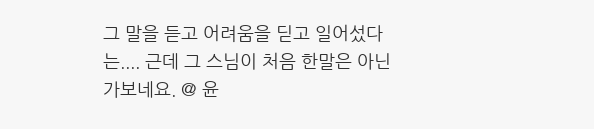그 말을 듣고 어려움을 딛고 일어섰다는.... 근데 그 스님이 처음 한말은 아닌가보네요. @ 윤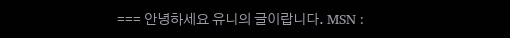=== 안녕하세요 유니의 글이랍니다. MSN :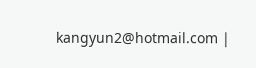kangyun2@hotmail.com |